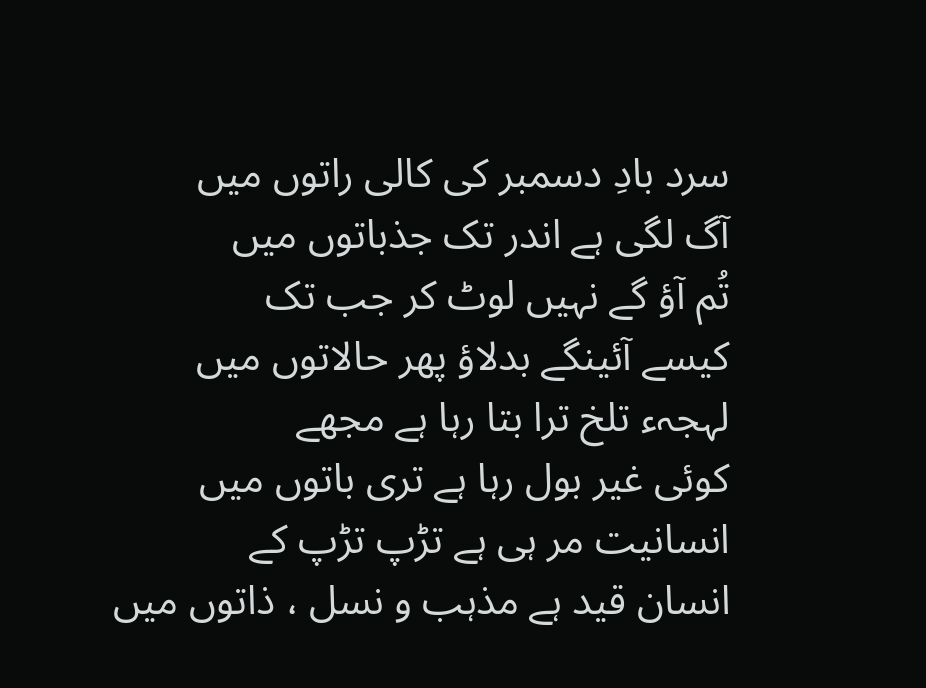سرد بادِ دسمبر کی کالی راتوں میں
آگ لگی ہے اندر تک جذباتوں میں
تُم آؤ گے نہیں لوٹ کر جب تک
کیسے آئینگے بدلاؤ پھر حالاتوں میں
لہجہء تلخ ترا بتا رہا ہے مجھے
کوئی غیر بول رہا ہے تری باتوں میں
انسانیت مر ہی ہے تڑپ تڑپ کے
انسان قید ہے مذہب و نسل ، ذاتوں میں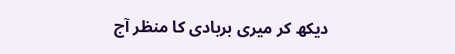دیکھ کر میری بربادی کا منظر آج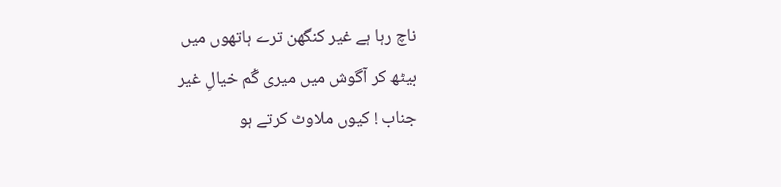ناچ رہا ہے غیر کنگھن ترے ہاتھوں میں
بیٹھ کر آگوش میں میری گُم خیالِ غیر
جناب ! کیوں ملاوٹ کرتے ہو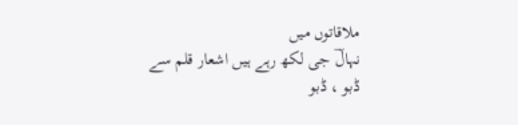ملاقاتوں میں
نہالؔ جی لکھ رہے ہیں اشعار قلم سے
ڈبو ، ڈبو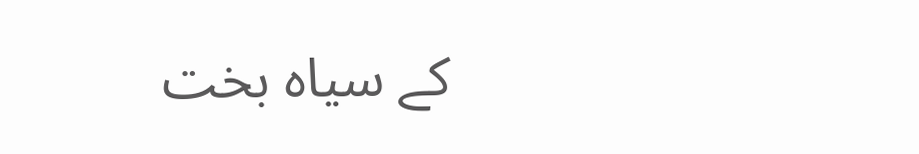کے سیاہ بخت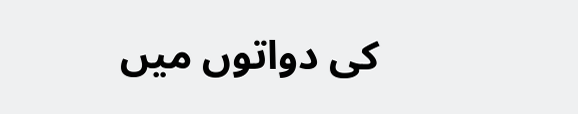کی دواتوں میں